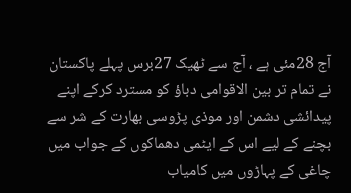آج 28مئی ہے ، آج سے ٹھیک 27برس پہلے پاکستان نے تمام تر بین الاقوامی دباؤ کو مسترد کرکے اپنے پیدائشی دشمن اور موذی پڑوسی بھارت کے شر سے بچنے کے لیے اس کے ایٹمی دھماکوں کے جواب میں چاغی کے پہاڑوں میں کامیاب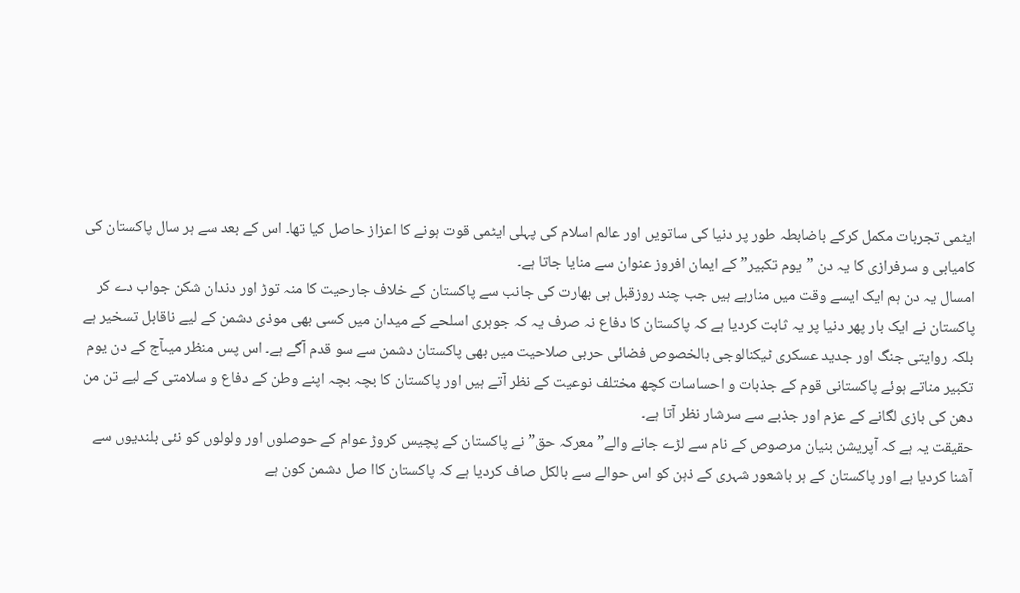ایٹمی تجربات مکمل کرکے باضابطہ طور پر دنیا کی ساتویں اور عالم اسلام کی پہلی ایٹمی قوت ہونے کا اعزاز حاصل کیا تھا۔ اس کے بعد سے ہر سال پاکستان کی کامیابی و سرفرازی کا یہ دن ”یوم تکبیر” کے ایمان افروز عنوان سے منایا جاتا ہے۔
امسال یہ دن ہم ایک ایسے وقت میں منارہے ہیں جب چند روزقبل ہی بھارت کی جانب سے پاکستان کے خلاف جارحیت کا منہ توڑ اور دندان شکن جواب دے کر پاکستان نے ایک بار پھر دنیا پر یہ ثابت کردیا ہے کہ پاکستان کا دفاع نہ صرف یہ کہ جوہری اسلحے کے میدان میں کسی بھی موذی دشمن کے لیے ناقابل تسخیر ہے بلکہ روایتی جنگ اور جدید عسکری ٹیکنالوجی بالخصوص فضائی حربی صلاحیت میں بھی پاکستان دشمن سے سو قدم آگے ہے۔ اس پس منظر میںآج کے دن یوم تکبیر مناتے ہوئے پاکستانی قوم کے جذبات و احساسات کچھ مختلف نوعیت کے نظر آتے ہیں اور پاکستان کا بچہ بچہ اپنے وطن کے دفاع و سلامتی کے لیے تن من دھن کی بازی لگانے کے عزم اور جذبے سے سرشار نظر آتا ہے۔
حقیقت یہ ہے کہ آپریشن بنیان مرصوص کے نام سے لڑے جانے والے” معرکہ حق” نے پاکستان کے پچیس کروڑ عوام کے حوصلوں اور ولولوں کو نئی بلندیوں سے آشنا کردیا ہے اور پاکستان کے ہر باشعور شہری کے ذہن کو اس حوالے سے بالکل صاف کردیا ہے کہ پاکستان کاا صل دشمن کون ہے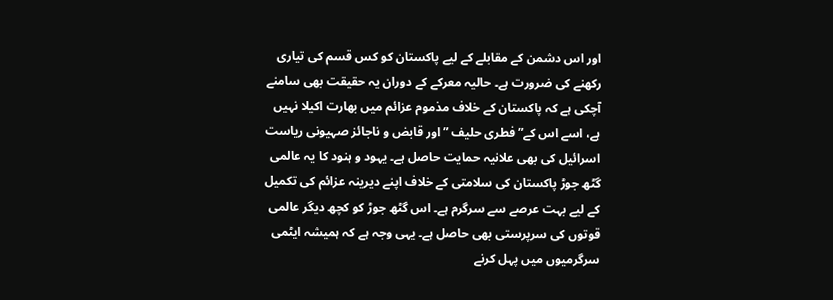اور اس دشمن کے مقابلے کے لیے پاکستان کو کس قسم کی تیاری رکھنے کی ضرورت ہے۔ حالیہ معرکے کے دوران یہ حقیقت بھی سامنے آچکی ہے کہ پاکستان کے خلاف مذموم عزائم میں بھارت اکیلا نہیں ہے، اسے اس کے” فطری حلیف ” اور قابض و ناجائز صہیونی ریاست اسرائیل کی بھی علانیہ حمایت حاصل ہے۔ یہود و ہنود کا یہ عالمی گٹھ جوڑ پاکستان کی سلامتی کے خلاف اپنے دیرینہ عزائم کی تکمیل کے لیے بہت عرصے سے سرگرم ہے۔ اس گٹھ جوڑ کو کچھ دیگر عالمی قوتوں کی سرپرستی بھی حاصل ہے۔ یہی وجہ ہے کہ ہمیشہ ایٹمی سرگرمیوں میں پہل کرنے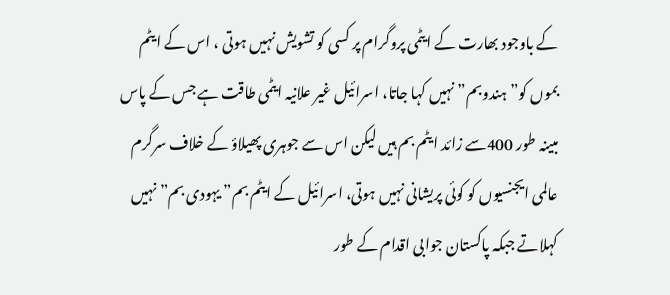کے باوجود بھارت کے ایٹمی پروگرام پر کسی کو تشویش نہیں ہوتی ، اس کے ایٹم بموں کو” ہندوبم” نہیں کہا جاتا، اسرائیل غیر علانیہ ایٹمی طاقت ہے جس کے پاس مبینہ طور 400سے زائد ایٹم بم ہیں لیکن اس سے جوہری پھیلاؤ کے خلاف سرگرم عالمی ایجنسیوں کو کوئی پریشانی نہیں ہوتی، اسرائیل کے ایٹم بم” یہودی بم” نہیں کہلاتے جبکہ پاکستان جوابی اقدام کے طور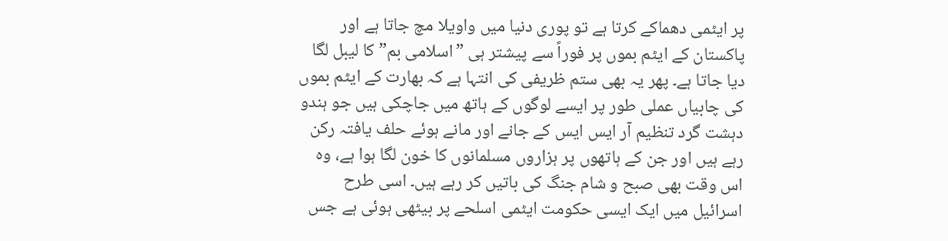پر ایٹمی دھماکے کرتا ہے تو پوری دنیا میں واویلا مچ جاتا ہے اور پاکستان کے ایٹم بموں پر فوراً سے پیشتر ہی ”اسلامی بم” کا لیبل لگا دیا جاتا ہے۔ پھر یہ بھی ستم ظریفی کی انتہا ہے کہ بھارت کے ایٹم بموں کی چابیاں عملی طور پر ایسے لوگوں کے ہاتھ میں جاچکی ہیں جو ہندو دہشت گرد تنظیم آر ایس ایس کے جانے اور مانے ہوئے حلف یافتہ رکن رہے ہیں اور جن کے ہاتھوں پر ہزاروں مسلمانوں کا خون لگا ہوا ہے، وہ اس وقت بھی صبح و شام جنگ کی باتیں کر رہے ہیں۔ اسی طرح اسرائیل میں ایک ایسی حکومت ایٹمی اسلحے پر بیٹھی ہوئی ہے جس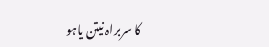کا سربراہ نیتن یاہو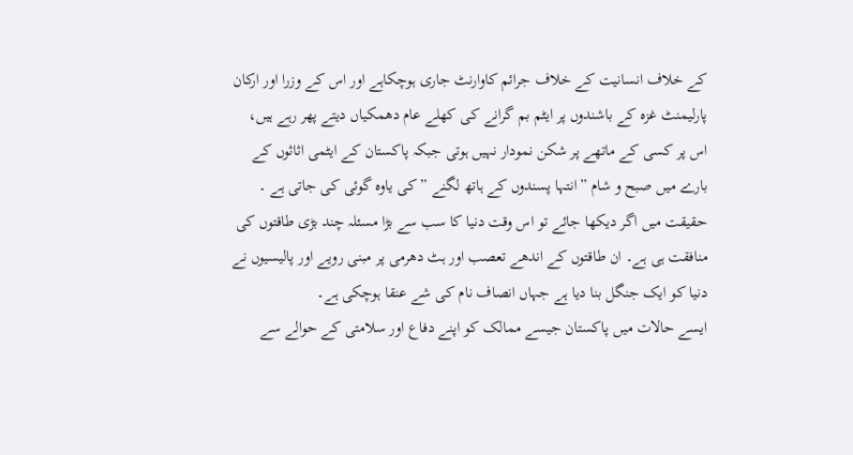کے خلاف انسانیت کے خلاف جرائم کاوارنٹ جاری ہوچکاہے اور اس کے وزرا اور ارکان پارلیمنٹ غزہ کے باشندوں پر ایٹم بم گرانے کی کھلے عام دھمکیاں دیتے پھر رہے ہیں، اس پر کسی کے ماتھے پر شکن نمودار نہیں ہوتی جبکہ پاکستان کے ایٹمی اثاثوں کے بارے میں صبح و شام ”انتہا پسندوں کے ہاتھ لگنے ” کی یاوہ گوئی کی جاتی ہے ۔ حقیقت میں اگر دیکھا جائے تو اس وقت دنیا کا سب سے بڑا مسئلہ چند بڑی طاقتوں کی منافقت ہی ہے۔ ان طاقتوں کے اندھے تعصب اور ہٹ دھرمی پر مبنی رویے اور پالیسیوں نے دنیا کو ایک جنگل بنا دیا ہے جہاں انصاف نام کی شے عنقا ہوچکی ہے۔
ایسے حالات میں پاکستان جیسے ممالک کو اپنے دفاع اور سلامتی کے حوالے سے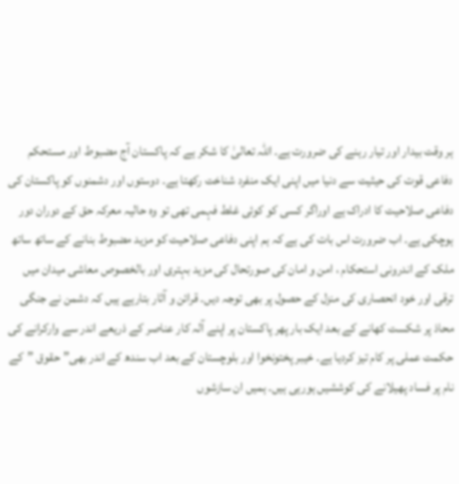ہر وقت بیدار اور تیار رہنے کی ضرورت ہے۔ اللہ تعالیٰ کا شکر ہے کہ پاکستان آج مضبوط اور مستحکم دفاعی قوت کی حیثیت سے دنیا میں اپنی ایک منفرد شناخت رکھتا ہے۔ دوستوں اور دشمنوں کو پاکستان کی دفاعی صلاحیت کا ادراک ہے اوراگر کسی کو کوئی غلط فہمی تھی تو وہ حالیہ معرکہ حق کے دوران دور ہوچکی ہے۔ اب ضرورت اس بات کی ہے کہ ہم اپنی دفاعی صلاحیت کو مزید مضبوط بنانے کے ساتھ ساتھ ملک کے اندرونی استحکام ، امن و امان کی صورتحال کی مزید بہتری اور بالخصوص معاشی میدان میں ترقی اور خود انحصاری کی منزل کے حصول پر بھی توجہ دیں۔ قرائن و آثار بتارہے ہیں کہ دشمن نے جنگی محاذ پر شکست کھانے کے بعد ایک بار پھر پاکستان پر اپنے آلہ کار عناصر کے ذریعے اندر سے وارکرانے کی حکمت عملی پر کام تیز کردیا ہے۔ خیبر پختونخوا اور بلوچستان کے بعد اب سندھ کے اندر بھی” حقوق ”کے نام پر فساد پھیلانے کی کوششیں ہورہی ہیں۔ ہمیں ان سازشوں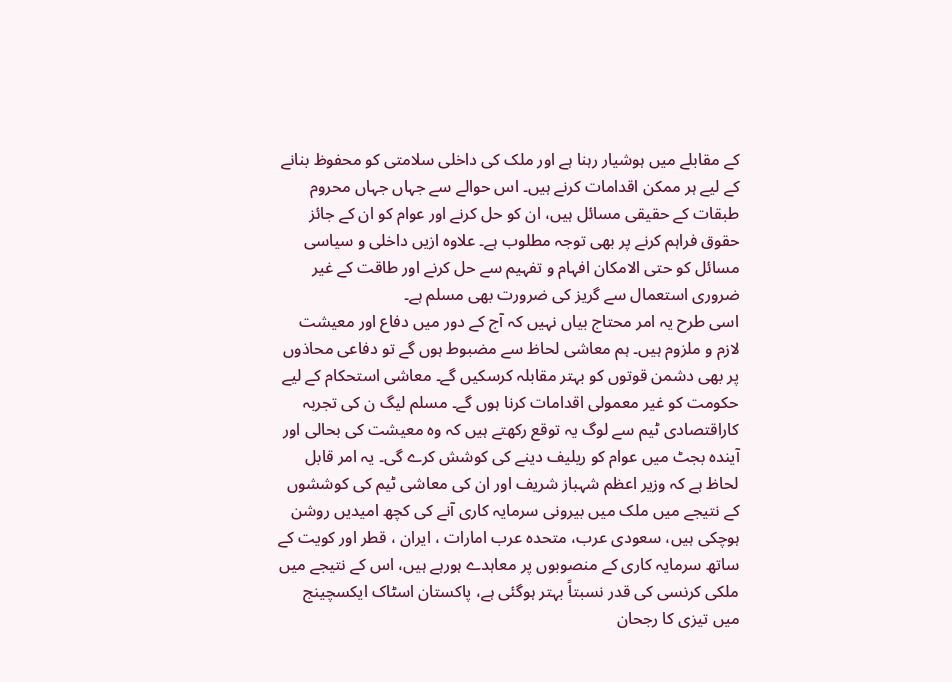کے مقابلے میں ہوشیار رہنا ہے اور ملک کی داخلی سلامتی کو محفوظ بنانے کے لیے ہر ممکن اقدامات کرنے ہیں۔ اس حوالے سے جہاں جہاں محروم طبقات کے حقیقی مسائل ہیں، ان کو حل کرنے اور عوام کو ان کے جائز حقوق فراہم کرنے پر بھی توجہ مطلوب ہے۔ علاوہ ازیں داخلی و سیاسی مسائل کو حتی الامکان افہام و تفہیم سے حل کرنے اور طاقت کے غیر ضروری استعمال سے گریز کی ضرورت بھی مسلم ہے۔
اسی طرح یہ امر محتاج بیاں نہیں کہ آج کے دور میں دفاع اور معیشت لازم و ملزوم ہیں۔ ہم معاشی لحاظ سے مضبوط ہوں گے تو دفاعی محاذوں پر بھی دشمن قوتوں کو بہتر مقابلہ کرسکیں گے۔ معاشی استحکام کے لیے حکومت کو غیر معمولی اقدامات کرنا ہوں گے۔ مسلم لیگ ن کی تجربہ کاراقتصادی ٹیم سے لوگ یہ توقع رکھتے ہیں کہ وہ معیشت کی بحالی اور آیندہ بجٹ میں عوام کو ریلیف دینے کی کوشش کرے گی۔ یہ امر قابل لحاظ ہے کہ وزیر اعظم شہباز شریف اور ان کی معاشی ٹیم کی کوششوں کے نتیجے میں ملک میں بیرونی سرمایہ کاری آنے کی کچھ امیدیں روشن ہوچکی ہیں، سعودی عرب، متحدہ عرب امارات ، ایران ، قطر اور کویت کے ساتھ سرمایہ کاری کے منصوبوں پر معاہدے ہورہے ہیں، اس کے نتیجے میں ملکی کرنسی کی قدر نسبتاً بہتر ہوگئی ہے، پاکستان اسٹاک ایکسچینج میں تیزی کا رجحان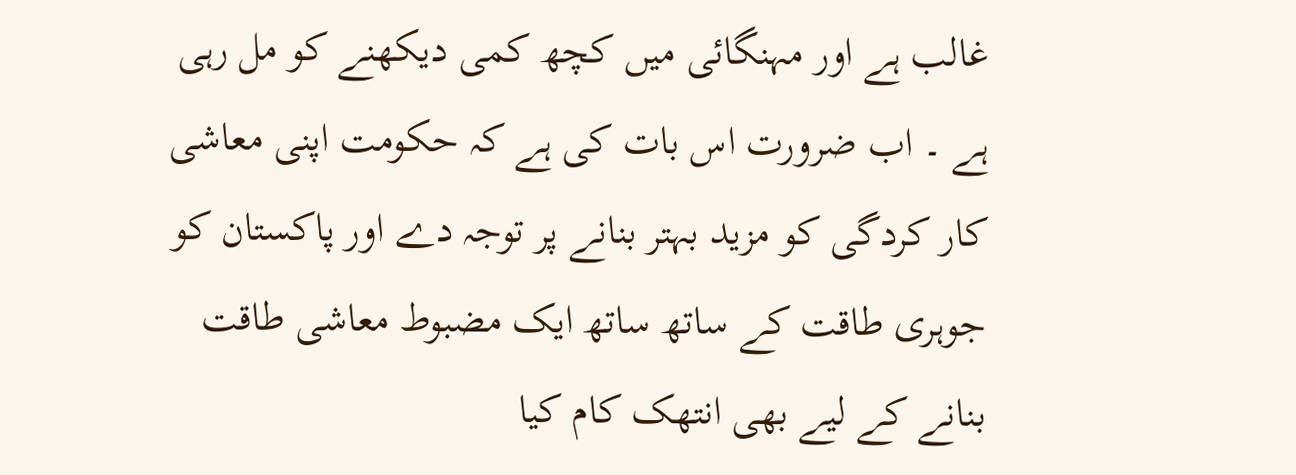غالب ہے اور مہنگائی میں کچھ کمی دیکھنے کو مل رہی ہے ۔ اب ضرورت اس بات کی ہے کہ حکومت اپنی معاشی کار کردگی کو مزید بہتر بنانے پر توجہ دے اور پاکستان کو جوہری طاقت کے ساتھ ساتھ ایک مضبوط معاشی طاقت بنانے کے لیے بھی انتھک کام کیا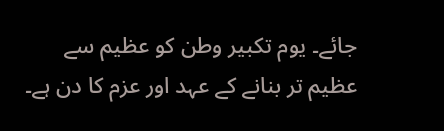جائے۔ یوم تکبیر وطن کو عظیم سے عظیم تر بنانے کے عہد اور عزم کا دن ہے۔